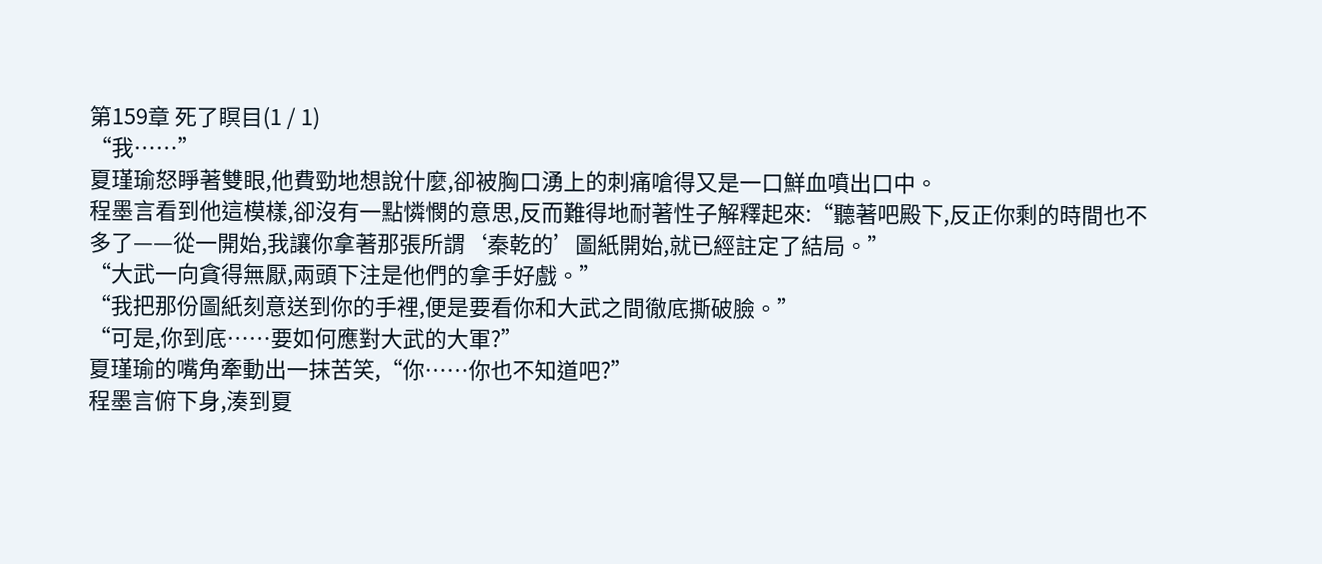第159章 死了瞑目(1 / 1)
“我……”
夏瑾瑜怒睜著雙眼,他費勁地想說什麼,卻被胸口湧上的刺痛嗆得又是一口鮮血噴出口中。
程墨言看到他這模樣,卻沒有一點憐憫的意思,反而難得地耐著性子解釋起來:“聽著吧殿下,反正你剩的時間也不多了——從一開始,我讓你拿著那張所謂‘秦乾的’圖紙開始,就已經註定了結局。”
“大武一向貪得無厭,兩頭下注是他們的拿手好戲。”
“我把那份圖紙刻意送到你的手裡,便是要看你和大武之間徹底撕破臉。”
“可是,你到底……要如何應對大武的大軍?”
夏瑾瑜的嘴角牽動出一抹苦笑,“你……你也不知道吧?”
程墨言俯下身,湊到夏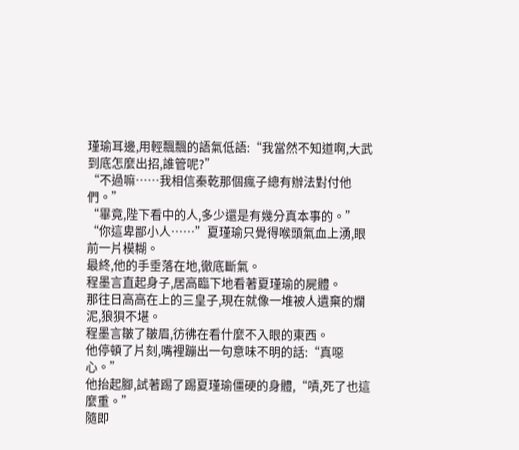瑾瑜耳邊,用輕飄飄的語氣低語:“我當然不知道啊,大武到底怎麼出招,誰管呢?”
“不過嘛……我相信秦乾那個瘋子總有辦法對付他們。”
“畢竟,陛下看中的人,多少還是有幾分真本事的。”
“你這卑鄙小人……”夏瑾瑜只覺得喉頭氣血上湧,眼前一片模糊。
最終,他的手垂落在地,徹底斷氣。
程墨言直起身子,居高臨下地看著夏瑾瑜的屍體。
那往日高高在上的三皇子,現在就像一堆被人遺棄的爛泥,狼狽不堪。
程墨言皺了皺眉,彷彿在看什麼不入眼的東西。
他停頓了片刻,嘴裡蹦出一句意味不明的話:“真噁心。”
他抬起腳,試著踢了踢夏瑾瑜僵硬的身體,“嘖,死了也這麼重。”
隨即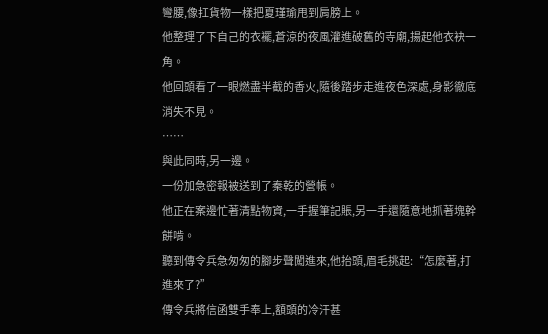彎腰,像扛貨物一樣把夏瑾瑜甩到肩膀上。
他整理了下自己的衣襬,蒼涼的夜風灌進破舊的寺廟,揚起他衣袂一角。
他回頭看了一眼燃盡半截的香火,隨後踏步走進夜色深處,身影徹底消失不見。
……
與此同時,另一邊。
一份加急密報被送到了秦乾的營帳。
他正在案邊忙著清點物資,一手握筆記賬,另一手還隨意地抓著塊幹餅啃。
聽到傳令兵急匆匆的腳步聲闖進來,他抬頭,眉毛挑起:“怎麼著,打進來了?”
傳令兵將信函雙手奉上,額頭的冷汗甚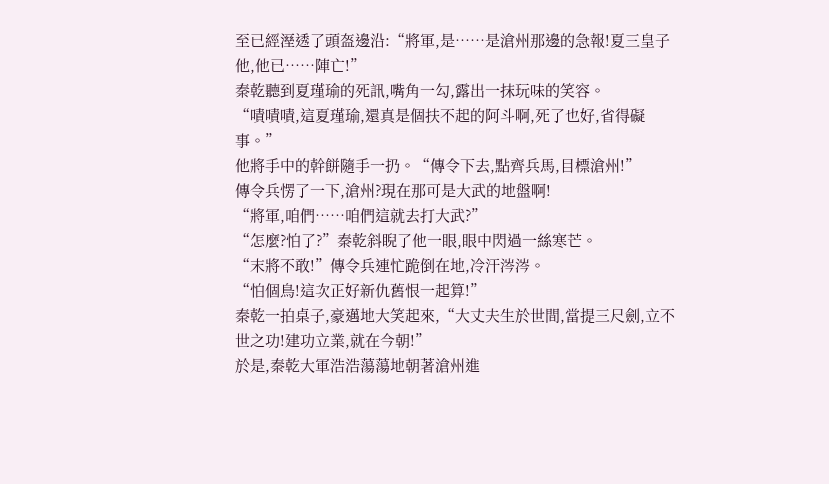至已經溼透了頭盔邊沿:“將軍,是……是滄州那邊的急報!夏三皇子他,他已……陣亡!”
秦乾聽到夏瑾瑜的死訊,嘴角一勾,露出一抹玩味的笑容。
“嘖嘖嘖,這夏瑾瑜,還真是個扶不起的阿斗啊,死了也好,省得礙事。”
他將手中的幹餅隨手一扔。“傳令下去,點齊兵馬,目標滄州!”
傳令兵愣了一下,滄州?現在那可是大武的地盤啊!
“將軍,咱們……咱們這就去打大武?”
“怎麼?怕了?”秦乾斜睨了他一眼,眼中閃過一絲寒芒。
“末將不敢!”傳令兵連忙跪倒在地,冷汗涔涔。
“怕個鳥!這次正好新仇舊恨一起算!”
秦乾一拍桌子,豪邁地大笑起來,“大丈夫生於世間,當提三尺劍,立不世之功!建功立業,就在今朝!”
於是,秦乾大軍浩浩蕩蕩地朝著滄州進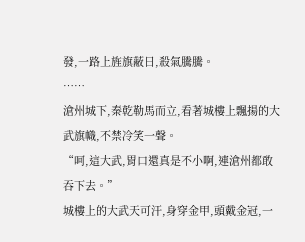發,一路上旌旗蔽日,殺氣騰騰。
……
滄州城下,秦乾勒馬而立,看著城樓上飄揚的大武旗幟,不禁冷笑一聲。
“呵,這大武,胃口還真是不小啊,連滄州都敢吞下去。”
城樓上的大武天可汗,身穿金甲,頭戴金冠,一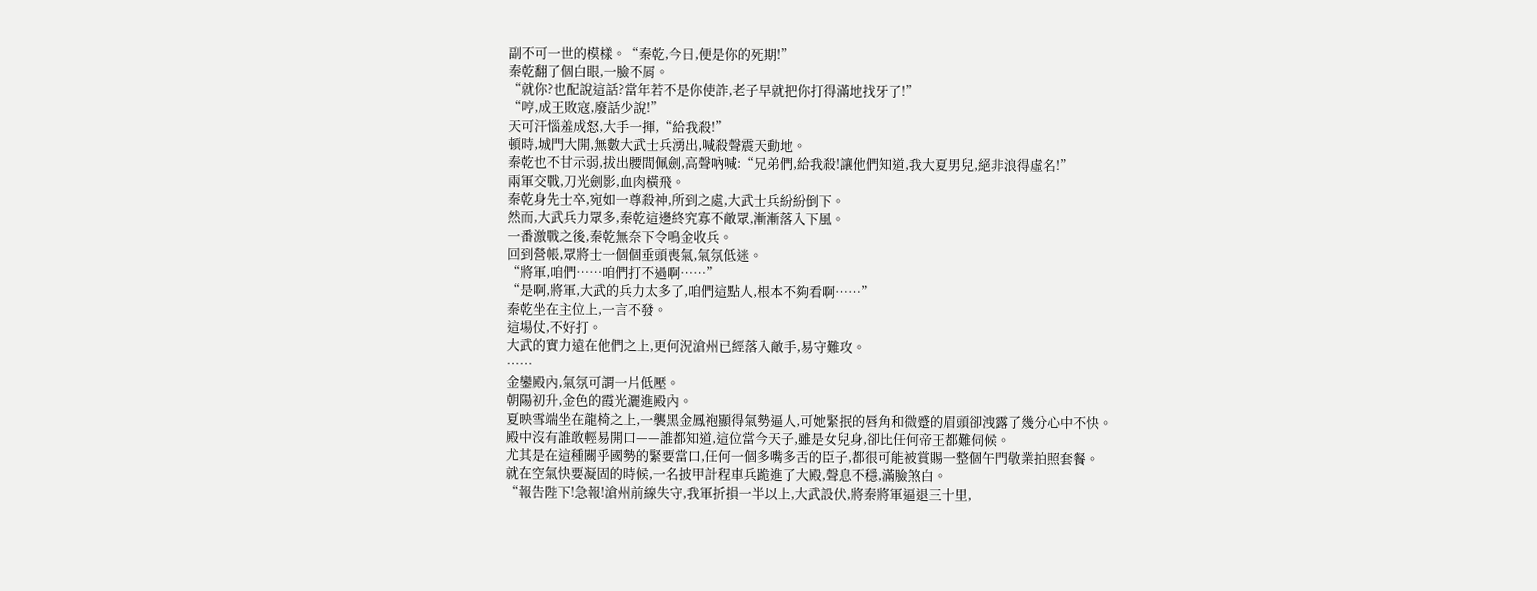副不可一世的模樣。“秦乾,今日,便是你的死期!”
秦乾翻了個白眼,一臉不屑。
“就你?也配說這話?當年若不是你使詐,老子早就把你打得滿地找牙了!”
“哼,成王敗寇,廢話少說!”
天可汗惱羞成怒,大手一揮,“給我殺!”
頓時,城門大開,無數大武士兵湧出,喊殺聲震天動地。
秦乾也不甘示弱,拔出腰間佩劍,高聲吶喊:“兄弟們,給我殺!讓他們知道,我大夏男兒,絕非浪得虛名!”
兩軍交戰,刀光劍影,血肉橫飛。
秦乾身先士卒,宛如一尊殺神,所到之處,大武士兵紛紛倒下。
然而,大武兵力眾多,秦乾這邊終究寡不敵眾,漸漸落入下風。
一番激戰之後,秦乾無奈下令鳴金收兵。
回到營帳,眾將士一個個垂頭喪氣,氣氛低迷。
“將軍,咱們……咱們打不過啊……”
“是啊,將軍,大武的兵力太多了,咱們這點人,根本不夠看啊……”
秦乾坐在主位上,一言不發。
這場仗,不好打。
大武的實力遠在他們之上,更何況滄州已經落入敵手,易守難攻。
……
金鑾殿內,氣氛可謂一片低壓。
朝陽初升,金色的霞光灑進殿內。
夏映雪端坐在龍椅之上,一襲黑金鳳袍顯得氣勢逼人,可她緊抿的唇角和微蹙的眉頭卻洩露了幾分心中不快。
殿中沒有誰敢輕易開口——誰都知道,這位當今天子,雖是女兒身,卻比任何帝王都難伺候。
尤其是在這種關乎國勢的緊要當口,任何一個多嘴多舌的臣子,都很可能被賞賜一整個午門敬業拍照套餐。
就在空氣快要凝固的時候,一名披甲計程車兵跪進了大殿,聲息不穩,滿臉煞白。
“報告陛下!急報!滄州前線失守,我軍折損一半以上,大武設伏,將秦將軍逼退三十里,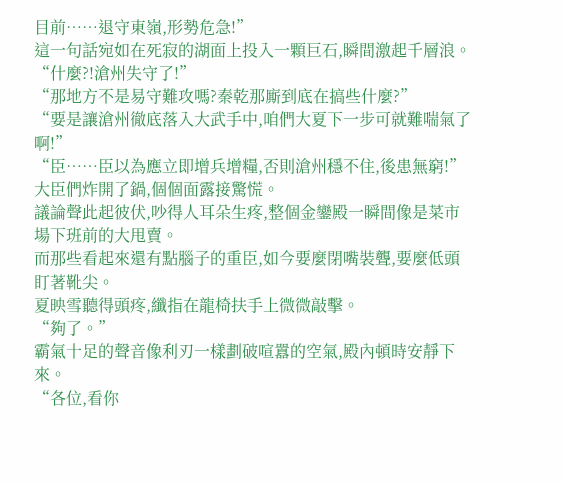目前……退守東嶺,形勢危急!”
這一句話宛如在死寂的湖面上投入一顆巨石,瞬間激起千層浪。
“什麼?!滄州失守了!”
“那地方不是易守難攻嗎?秦乾那廝到底在搞些什麼?”
“要是讓滄州徹底落入大武手中,咱們大夏下一步可就難喘氣了啊!”
“臣……臣以為應立即增兵增糧,否則滄州穩不住,後患無窮!”
大臣們炸開了鍋,個個面露接驚慌。
議論聲此起彼伏,吵得人耳朵生疼,整個金鑾殿一瞬間像是菜市場下班前的大甩賣。
而那些看起來還有點腦子的重臣,如今要麼閉嘴裝聾,要麼低頭盯著靴尖。
夏映雪聽得頭疼,纖指在龍椅扶手上微微敲擊。
“夠了。”
霸氣十足的聲音像利刃一樣劃破喧囂的空氣,殿內頓時安靜下來。
“各位,看你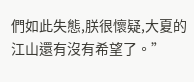們如此失態,朕很懷疑,大夏的江山還有沒有希望了。”